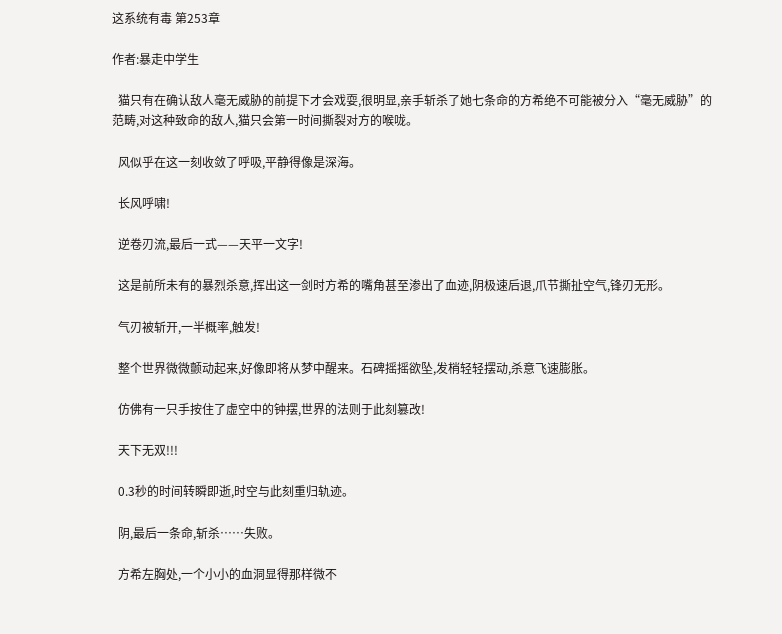这系统有毒 第253章

作者:暴走中学生

  猫只有在确认敌人毫无威胁的前提下才会戏耍,很明显,亲手斩杀了她七条命的方希绝不可能被分入“毫无威胁”的范畴,对这种致命的敌人,猫只会第一时间撕裂对方的喉咙。

  风似乎在这一刻收敛了呼吸,平静得像是深海。

  长风呼啸!

  逆卷刃流,最后一式——天平一文字!

  这是前所未有的暴烈杀意,挥出这一剑时方希的嘴角甚至渗出了血迹,阴极速后退,爪节撕扯空气,锋刃无形。

  气刃被斩开,一半概率,触发!

  整个世界微微颤动起来,好像即将从梦中醒来。石碑摇摇欲坠,发梢轻轻摆动,杀意飞速膨胀。

  仿佛有一只手按住了虚空中的钟摆,世界的法则于此刻篡改!

  天下无双!!!

  0.3秒的时间转瞬即逝,时空与此刻重归轨迹。

  阴,最后一条命,斩杀……失败。

  方希左胸处,一个小小的血洞显得那样微不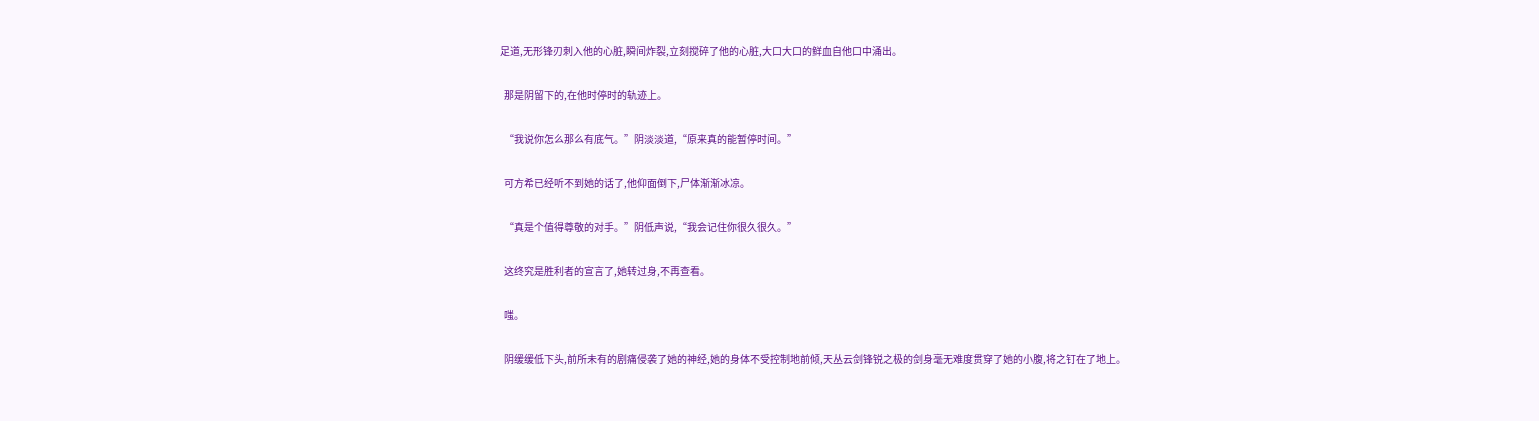足道,无形锋刃刺入他的心脏,瞬间炸裂,立刻搅碎了他的心脏,大口大口的鲜血自他口中涌出。

  那是阴留下的,在他时停时的轨迹上。

  “我说你怎么那么有底气。”阴淡淡道,“原来真的能暂停时间。”

  可方希已经听不到她的话了,他仰面倒下,尸体渐渐冰凉。

  “真是个值得尊敬的对手。”阴低声说,“我会记住你很久很久。”

  这终究是胜利者的宣言了,她转过身,不再查看。

  嗤。

  阴缓缓低下头,前所未有的剧痛侵袭了她的神经,她的身体不受控制地前倾,天丛云剑锋锐之极的剑身毫无难度贯穿了她的小腹,将之钉在了地上。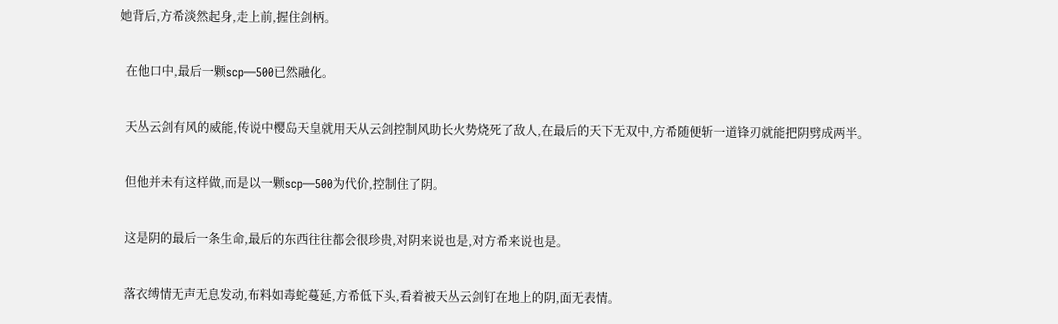她背后,方希淡然起身,走上前,握住剑柄。

  在他口中,最后一颗scp—500已然融化。

  天丛云剑有风的威能,传说中樱岛天皇就用天从云剑控制风助长火势烧死了敌人,在最后的天下无双中,方希随便斩一道锋刃就能把阴劈成两半。

  但他并未有这样做,而是以一颗scp—500为代价,控制住了阴。

  这是阴的最后一条生命,最后的东西往往都会很珍贵,对阴来说也是,对方希来说也是。

  落衣缚情无声无息发动,布料如毒蛇蔓延,方希低下头,看着被天丛云剑钉在地上的阴,面无表情。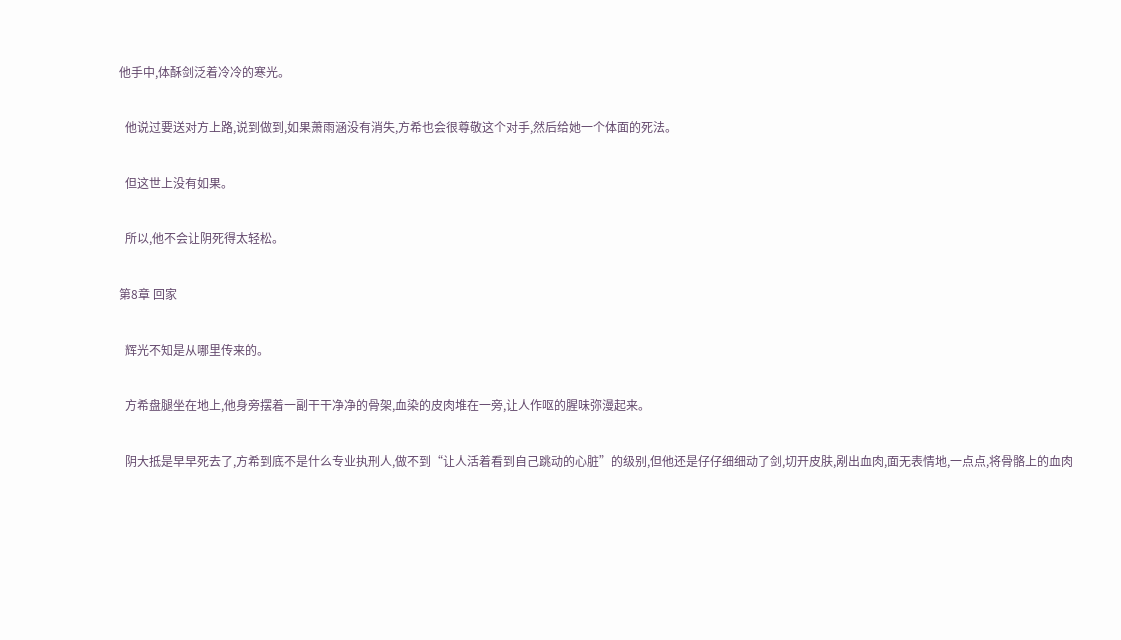他手中,体酥剑泛着冷冷的寒光。

  他说过要送对方上路,说到做到,如果萧雨涵没有消失,方希也会很尊敬这个对手,然后给她一个体面的死法。

  但这世上没有如果。

  所以,他不会让阴死得太轻松。

第8章 回家

  辉光不知是从哪里传来的。

  方希盘腿坐在地上,他身旁摆着一副干干净净的骨架,血染的皮肉堆在一旁,让人作呕的腥味弥漫起来。

  阴大抵是早早死去了,方希到底不是什么专业执刑人,做不到“让人活着看到自己跳动的心脏”的级别,但他还是仔仔细细动了剑,切开皮肤,剐出血肉,面无表情地,一点点,将骨骼上的血肉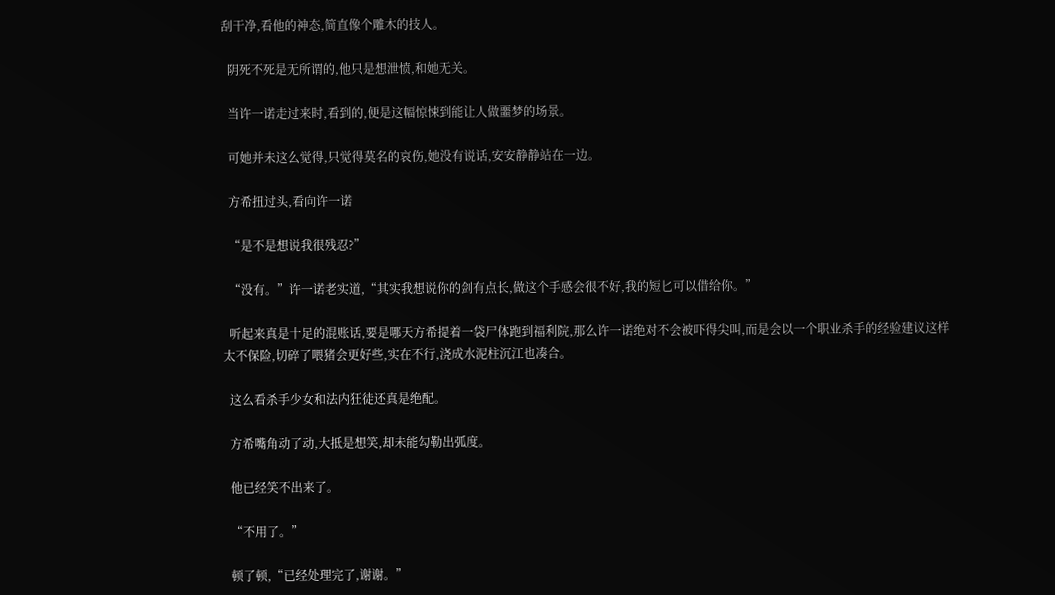刮干净,看他的神态,简直像个雕木的技人。

  阴死不死是无所谓的,他只是想泄愤,和她无关。

  当许一诺走过来时,看到的,便是这幅惊悚到能让人做噩梦的场景。

  可她并未这么觉得,只觉得莫名的哀伤,她没有说话,安安静静站在一边。

  方希扭过头,看向许一诺

  “是不是想说我很残忍?”

  “没有。”许一诺老实道,“其实我想说你的剑有点长,做这个手感会很不好,我的短匕可以借给你。”

  听起来真是十足的混账话,要是哪天方希提着一袋尸体跑到福利院,那么许一诺绝对不会被吓得尖叫,而是会以一个职业杀手的经验建议这样太不保险,切碎了喂猪会更好些,实在不行,浇成水泥柱沉江也凑合。

  这么看杀手少女和法内狂徒还真是绝配。

  方希嘴角动了动,大抵是想笑,却未能勾勒出弧度。

  他已经笑不出来了。

  “不用了。”

  顿了顿,“已经处理完了,谢谢。”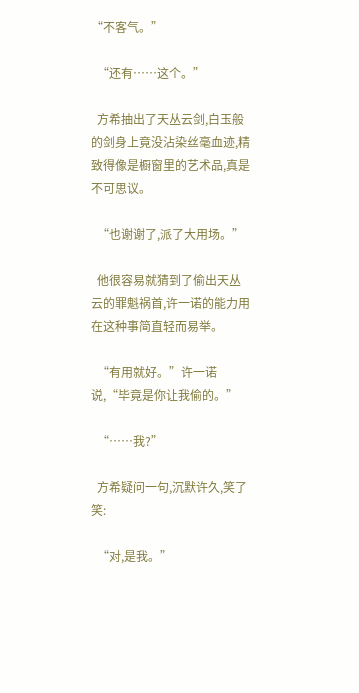“不客气。”

  “还有……这个。”

  方希抽出了天丛云剑,白玉般的剑身上竟没沾染丝毫血迹,精致得像是橱窗里的艺术品,真是不可思议。

  “也谢谢了,派了大用场。”

  他很容易就猜到了偷出天丛云的罪魁祸首,许一诺的能力用在这种事简直轻而易举。

  “有用就好。”许一诺说,“毕竟是你让我偷的。”

  “……我?”

  方希疑问一句,沉默许久,笑了笑:

  “对,是我。”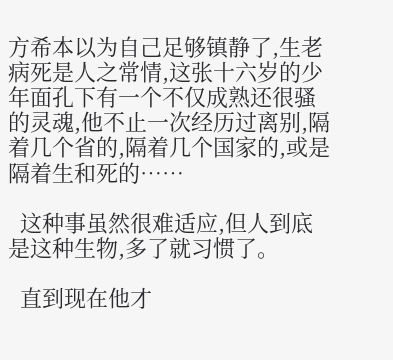方希本以为自己足够镇静了,生老病死是人之常情,这张十六岁的少年面孔下有一个不仅成熟还很骚的灵魂,他不止一次经历过离别,隔着几个省的,隔着几个国家的,或是隔着生和死的……

  这种事虽然很难适应,但人到底是这种生物,多了就习惯了。

  直到现在他才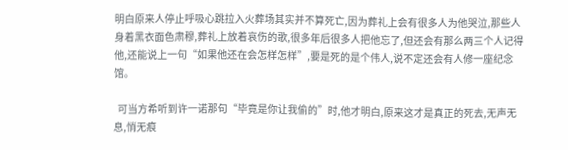明白原来人停止呼吸心跳拉入火葬场其实并不算死亡,因为葬礼上会有很多人为他哭泣,那些人身着黑衣面色肃穆,葬礼上放着哀伤的歌,很多年后很多人把他忘了,但还会有那么两三个人记得他,还能说上一句“如果他还在会怎样怎样”,要是死的是个伟人,说不定还会有人修一座纪念馆。

  可当方希听到许一诺那句“毕竟是你让我偷的”时,他才明白,原来这才是真正的死去,无声无息,悄无痕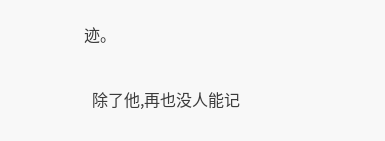迹。

  除了他,再也没人能记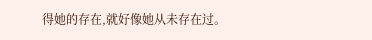得她的存在,就好像她从未存在过。